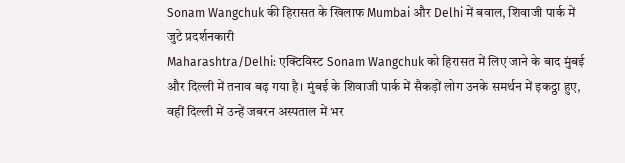Sonam Wangchuk की हिरासत के खिलाफ Mumbai और Delhi में बवाल, शिवाजी पार्क में जुटे प्रदर्शनकारी
Maharashtra/Delhi: एक्टिविस्ट Sonam Wangchuk को हिरासत में लिए जाने के बाद मुंबई और दिल्ली में तनाव बढ़ गया है। मुंबई के शिवाजी पार्क में सैकड़ों लोग उनके समर्थन में इकट्ठा हुए, वहीं दिल्ली में उन्हें जबरन अस्पताल में भर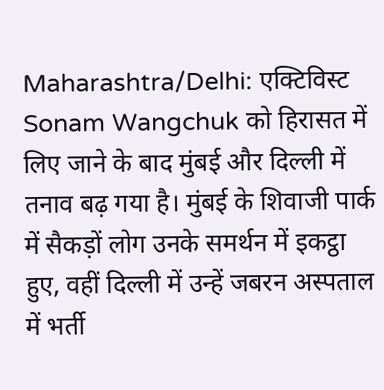Maharashtra/Delhi: एक्टिविस्ट Sonam Wangchuk को हिरासत में लिए जाने के बाद मुंबई और दिल्ली में तनाव बढ़ गया है। मुंबई के शिवाजी पार्क में सैकड़ों लोग उनके समर्थन में इकट्ठा हुए, वहीं दिल्ली में उन्हें जबरन अस्पताल में भर्ती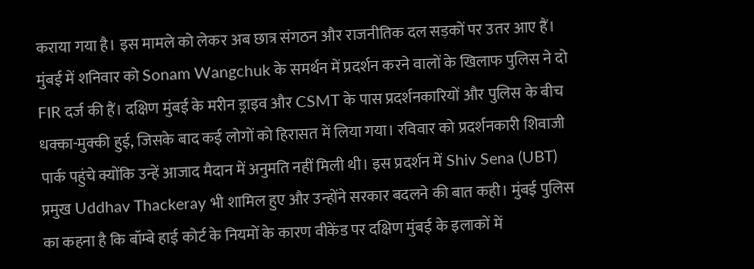कराया गया है। इस मामले को लेकर अब छात्र संगठन और राजनीतिक दल सड़कों पर उतर आए हैं।
मुंबई में शनिवार को Sonam Wangchuk के समर्थन में प्रदर्शन करने वालों के खिलाफ पुलिस ने दो FIR दर्ज की हैं। दक्षिण मुंबई के मरीन ड्राइव और CSMT के पास प्रदर्शनकारियों और पुलिस के बीच धक्का-मुक्की हुई, जिसके बाद कई लोगों को हिरासत में लिया गया। रविवार को प्रदर्शनकारी शिवाजी पार्क पहुंचे क्योंकि उन्हें आजाद मैदान में अनुमति नहीं मिली थी। इस प्रदर्शन में Shiv Sena (UBT) प्रमुख Uddhav Thackeray भी शामिल हुए और उन्होंने सरकार बदलने की बात कही। मुंबई पुलिस का कहना है कि बॉम्बे हाई कोर्ट के नियमों के कारण वीकेंड पर दक्षिण मुंबई के इलाकों में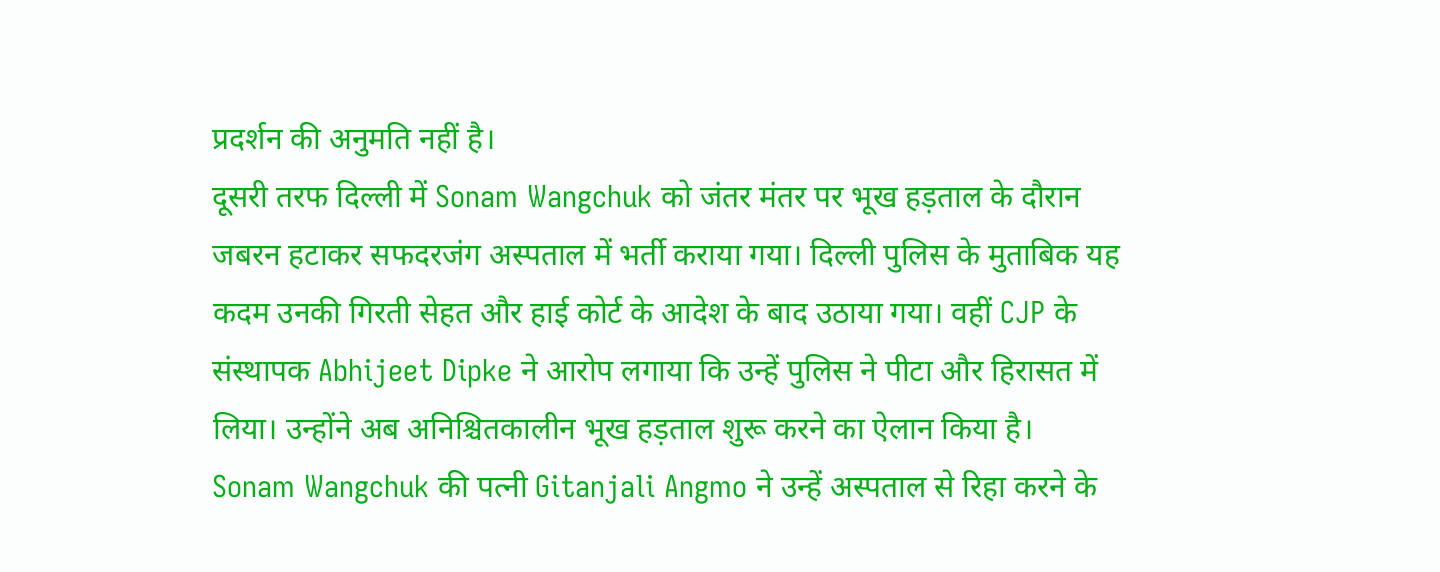प्रदर्शन की अनुमति नहीं है।
दूसरी तरफ दिल्ली में Sonam Wangchuk को जंतर मंतर पर भूख हड़ताल के दौरान जबरन हटाकर सफदरजंग अस्पताल में भर्ती कराया गया। दिल्ली पुलिस के मुताबिक यह कदम उनकी गिरती सेहत और हाई कोर्ट के आदेश के बाद उठाया गया। वहीं CJP के संस्थापक Abhijeet Dipke ने आरोप लगाया कि उन्हें पुलिस ने पीटा और हिरासत में लिया। उन्होंने अब अनिश्चितकालीन भूख हड़ताल शुरू करने का ऐलान किया है।
Sonam Wangchuk की पत्नी Gitanjali Angmo ने उन्हें अस्पताल से रिहा करने के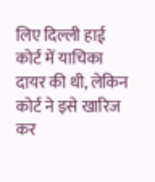लिए दिल्ली हाई कोर्ट में याचिका दायर की थी, लेकिन कोर्ट ने इसे खारिज कर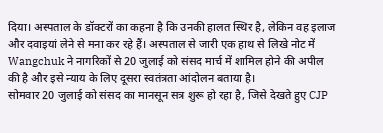दिया। अस्पताल के डॉक्टरों का कहना है कि उनकी हालत स्थिर है, लेकिन वह इलाज और दवाइयां लेने से मना कर रहे हैं। अस्पताल से जारी एक हाथ से लिखे नोट में Wangchuk ने नागरिकों से 20 जुलाई को संसद मार्च में शामिल होने की अपील की है और इसे न्याय के लिए दूसरा स्वतंत्रता आंदोलन बताया है।
सोमवार 20 जुलाई को संसद का मानसून सत्र शुरू हो रहा है, जिसे देखते हुए CJP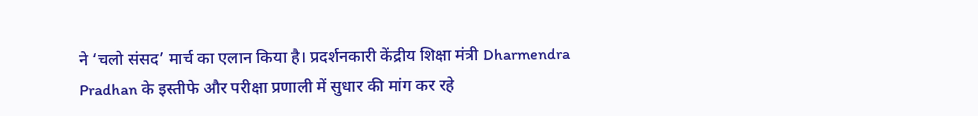ने ‘चलो संसद’ मार्च का एलान किया है। प्रदर्शनकारी केंद्रीय शिक्षा मंत्री Dharmendra Pradhan के इस्तीफे और परीक्षा प्रणाली में सुधार की मांग कर रहे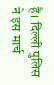हैं। दिल्ली पुलिस ने इस मार्च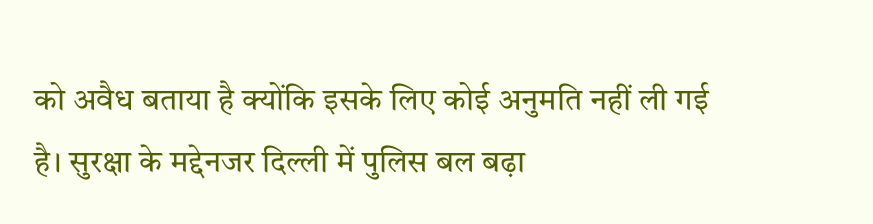को अवैध बताया है क्योंकि इसके लिए कोई अनुमति नहीं ली गई है। सुरक्षा के मद्देनजर दिल्ली में पुलिस बल बढ़ा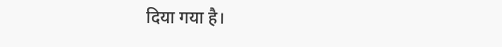दिया गया है।